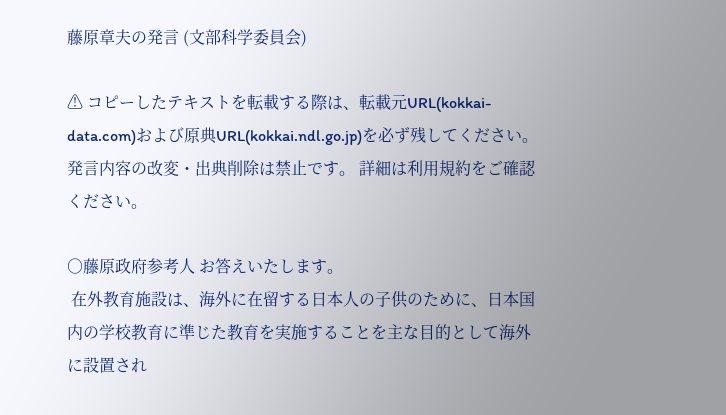藤原章夫の発言 (文部科学委員会)

⚠ コピーしたテキストを転載する際は、転載元URL(kokkai-data.com)および原典URL(kokkai.ndl.go.jp)を必ず残してください。発言内容の改変・出典削除は禁止です。 詳細は利用規約をご確認ください。

○藤原政府参考人 お答えいたします。
 在外教育施設は、海外に在留する日本人の子供のために、日本国内の学校教育に準じた教育を実施することを主な目的として海外に設置され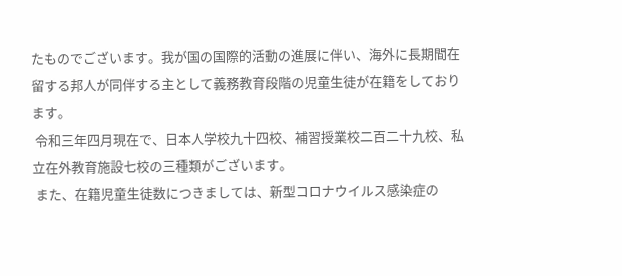たものでございます。我が国の国際的活動の進展に伴い、海外に長期間在留する邦人が同伴する主として義務教育段階の児童生徒が在籍をしております。
 令和三年四月現在で、日本人学校九十四校、補習授業校二百二十九校、私立在外教育施設七校の三種類がございます。
 また、在籍児童生徒数につきましては、新型コロナウイルス感染症の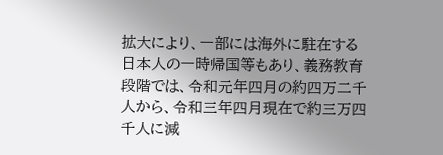拡大により、一部には海外に駐在する日本人の一時帰国等もあり、義務教育段階では、令和元年四月の約四万二千人から、令和三年四月現在で約三万四千人に減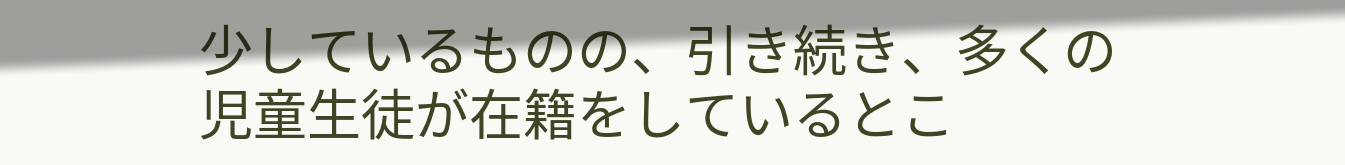少しているものの、引き続き、多くの児童生徒が在籍をしているとこ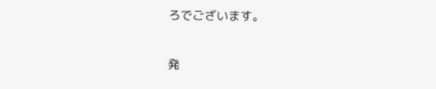ろでございます。

発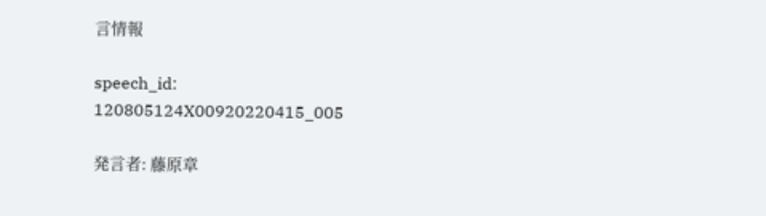言情報

speech_id: 120805124X00920220415_005

発言者: 藤原章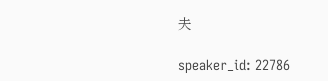夫

speaker_id: 22786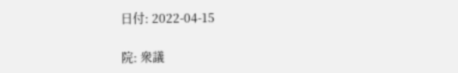日付: 2022-04-15

院: 衆議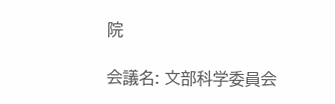院

会議名: 文部科学委員会